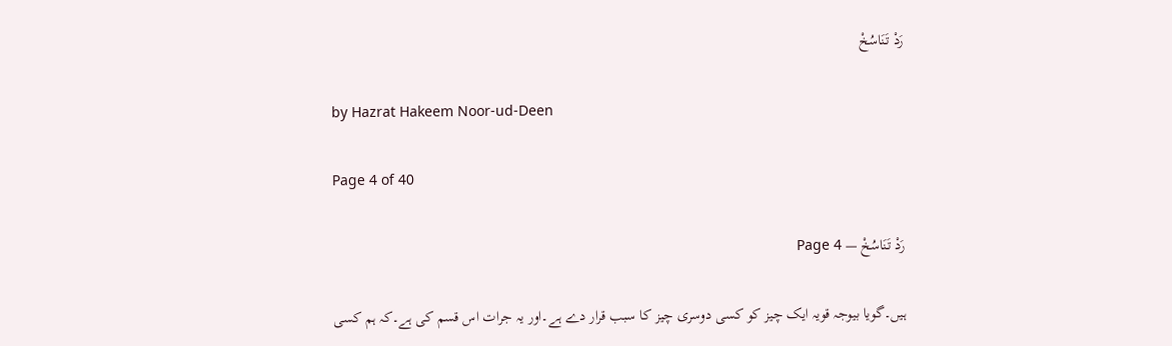رَدْ تَنَاسُخْ

by Hazrat Hakeem Noor-ud-Deen

Page 4 of 40

رَدْ تَنَاسُخْ — Page 4

ہیں۔گویا بیوجہ قویہ ایک چیز کو کسی دوسری چیز کا سبب قرار دے ہے۔اور یہ جرات اس قسم کی ہے۔کہ ہم کسی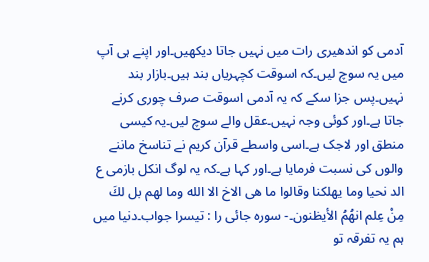آدمی کو اندھیری رات میں نہیں جاتا دیکھیں۔اور اپنے ہی آپ میں یہ سوچ لیں۔کہ اسوقت کچہریاں بند ہیں۔بازار بند نہیں۔پس جزا سکے کہ یہ آدمی اسوقت صرف چوری کرنے جاتا ہے۔اور کوئی وجہ نہیں۔عقل والے سوچ لیں۔یہ کیسی منطق اور لاجک ہے۔اسی واسطے قرآن کریم نے تناسخ ماننے والوں کی نسبت فرمایا ہے۔اور کہا ہے۔کہ یہ لوگ انکل بازمی ع الد نحيا وما يهلكنا وقالوا ما هى الاخ الا الله وما لهم بل لكَ مِنْ عِلم انهُمُ الأيظنون۔- سوره جائی را : تیسرا جواب۔دنیا میں ہم یہ تفرقہ تو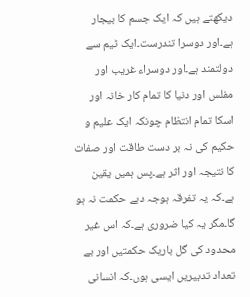دیکھتے ہیں کہ ایک جسم کا بیجار ہے۔اور دوسرا تندرست۔ایک ٹیم سے دولتمند ہے۔اور دوسراء غریب اور مفلس اور دنیا کا تمام کار خانہ اور اسکا تمام انتظام چونکہ ایک علیم و حکیم کی نہ بر دست طاقت اور صفات کا نتیجہ اور اثر ہے۔پس ہمیں یقین ہے۔کہ یہ تفرقہ ہوجہ دبے حکمت نہ ہو گا۔مگر یہ کیا ضروری ہے۔کہ اس غیر محدود کی گل باریک حکمتیں اور بے تعداد تدبیریں ایسی ہوں۔کہ انسانی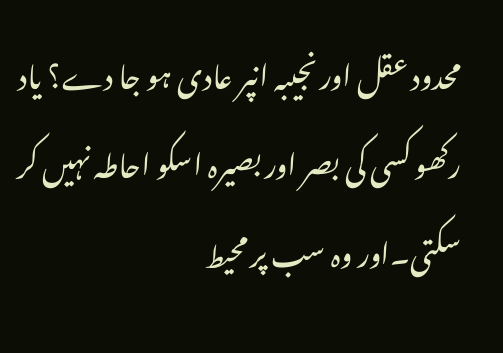محدود عقل اور نجیبہ انپر عادی ہو جا دے؟ یاد رکھو کسی کی بصر اور بصیرہ اسکو احاطہ نہیں کر سکتی۔اور وہ سب پر محیط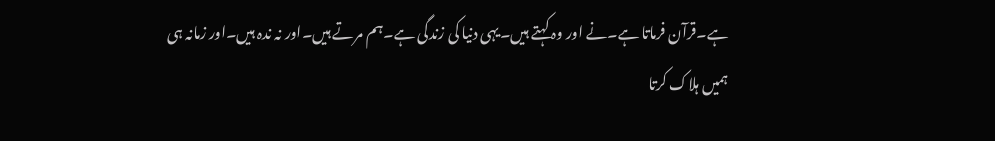ہے۔قرآن فرماتا ہے۔نے اور وہ کہتے ہیں۔یہی دنیا کی زندگی ہے۔ہم مرتے ہیں۔اور نہ ندہ ہیں۔اور زمانہ ہی ہمیں ہلاک کرتا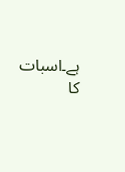ہے۔اسبات کا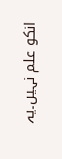انکو علم نہیں۔یہ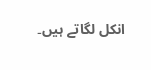انکل لگاتے ہیں۔